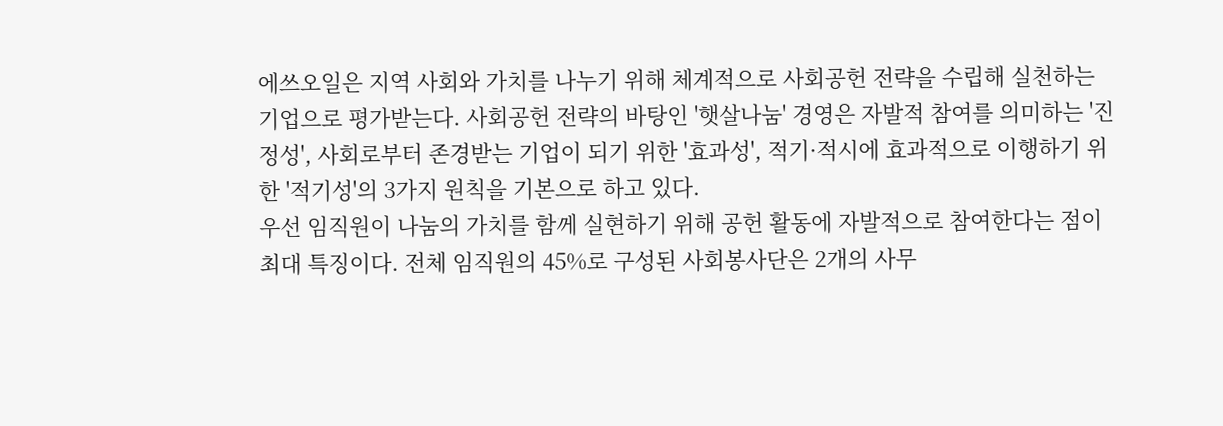에쓰오일은 지역 사회와 가치를 나누기 위해 체계적으로 사회공헌 전략을 수립해 실천하는 기업으로 평가받는다. 사회공헌 전략의 바탕인 '햇살나눔' 경영은 자발적 참여를 의미하는 '진정성', 사회로부터 존경받는 기업이 되기 위한 '효과성', 적기·적시에 효과적으로 이행하기 위한 '적기성'의 3가지 원칙을 기본으로 하고 있다.
우선 임직원이 나눔의 가치를 함께 실현하기 위해 공헌 활동에 자발적으로 참여한다는 점이 최대 특징이다. 전체 임직원의 45%로 구성된 사회봉사단은 2개의 사무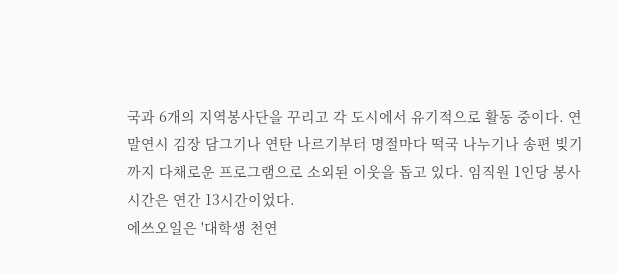국과 6개의 지역봉사단을 꾸리고 각 도시에서 유기적으로 활동 중이다. 연말연시 김장 담그기나 연탄 나르기부터 명절마다 떡국 나누기나 송편 빚기까지 다채로운 프로그램으로 소외된 이웃을 돕고 있다. 임직원 1인당 봉사 시간은 연간 13시간이었다.
에쓰오일은 '대학생 천연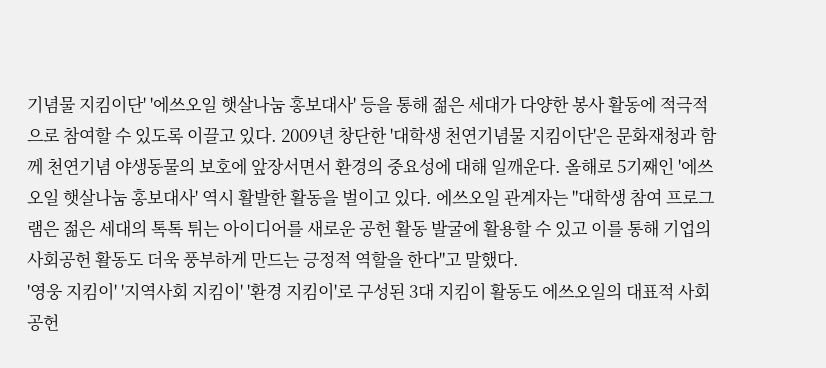기념물 지킴이단' '에쓰오일 햇살나눔 홍보대사' 등을 통해 젊은 세대가 다양한 봉사 활동에 적극적으로 참여할 수 있도록 이끌고 있다. 2009년 창단한 '대학생 천연기념물 지킴이단'은 문화재청과 함께 천연기념 야생동물의 보호에 앞장서면서 환경의 중요성에 대해 일깨운다. 올해로 5기째인 '에쓰오일 햇살나눔 홍보대사' 역시 활발한 활동을 벌이고 있다. 에쓰오일 관계자는 "대학생 참여 프로그램은 젊은 세대의 톡톡 튀는 아이디어를 새로운 공헌 활동 발굴에 활용할 수 있고 이를 통해 기업의 사회공헌 활동도 더욱 풍부하게 만드는 긍정적 역할을 한다"고 말했다.
'영웅 지킴이' '지역사회 지킴이' '환경 지킴이'로 구성된 3대 지킴이 활동도 에쓰오일의 대표적 사회공헌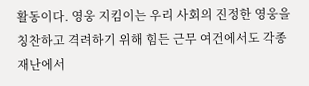활동이다. 영웅 지킴이는 우리 사회의 진정한 영웅을 칭찬하고 격려하기 위해 힘든 근무 여건에서도 각종 재난에서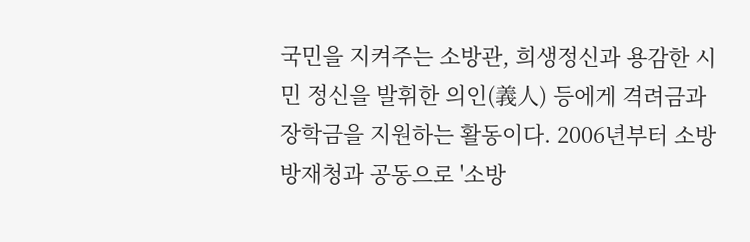국민을 지켜주는 소방관, 희생정신과 용감한 시민 정신을 발휘한 의인(義人) 등에게 격려금과 장학금을 지원하는 활동이다. 2006년부터 소방방재청과 공동으로 '소방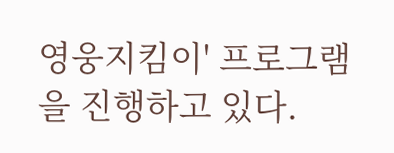영웅지킴이' 프로그램을 진행하고 있다.